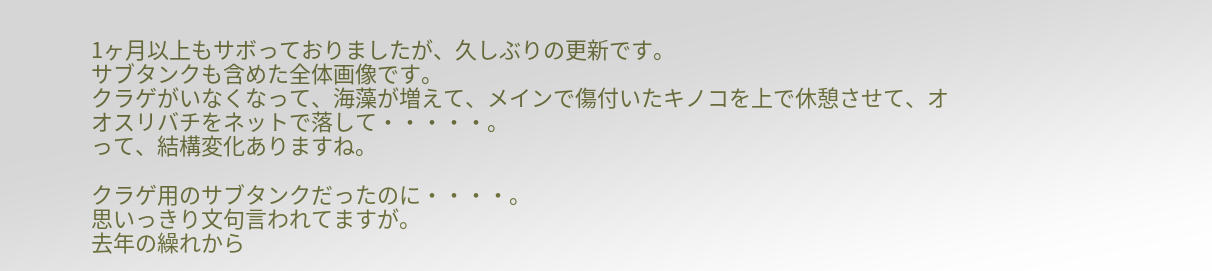1ヶ月以上もサボっておりましたが、久しぶりの更新です。
サブタンクも含めた全体画像です。
クラゲがいなくなって、海藻が増えて、メインで傷付いたキノコを上で休憩させて、オオスリバチをネットで落して・・・・・。
って、結構変化ありますね。

クラゲ用のサブタンクだったのに・・・・。
思いっきり文句言われてますが。
去年の繰れから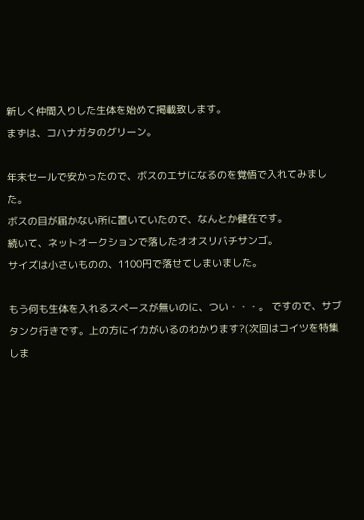新しく仲間入りした生体を始めて掲載致します。
まずは、コハナガタのグリーン。

年末セールで安かったので、ボスのエサになるのを覚悟で入れてみました。
ボスの目が届かない所に置いていたので、なんとか健在です。
続いて、ネットオークションで落したオオスリバチサンゴ。
サイズは小さいものの、1100円で落せてしまいました。

もう何も生体を入れるスペースが無いのに、つい・・・。 ですので、サブタンク行きです。上の方にイカがいるのわかります?(次回はコイツを特集しま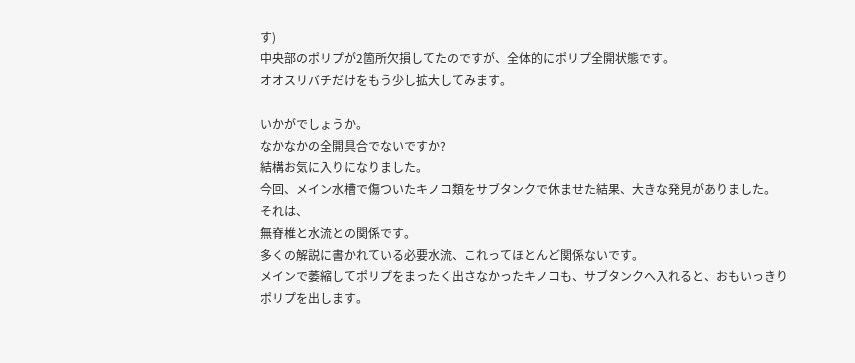す)
中央部のポリプが2箇所欠損してたのですが、全体的にポリプ全開状態です。
オオスリバチだけをもう少し拡大してみます。

いかがでしょうか。
なかなかの全開具合でないですか?
結構お気に入りになりました。
今回、メイン水槽で傷ついたキノコ類をサブタンクで休ませた結果、大きな発見がありました。
それは、
無脊椎と水流との関係です。
多くの解説に書かれている必要水流、これってほとんど関係ないです。
メインで萎縮してポリプをまったく出さなかったキノコも、サブタンクへ入れると、おもいっきりポリプを出します。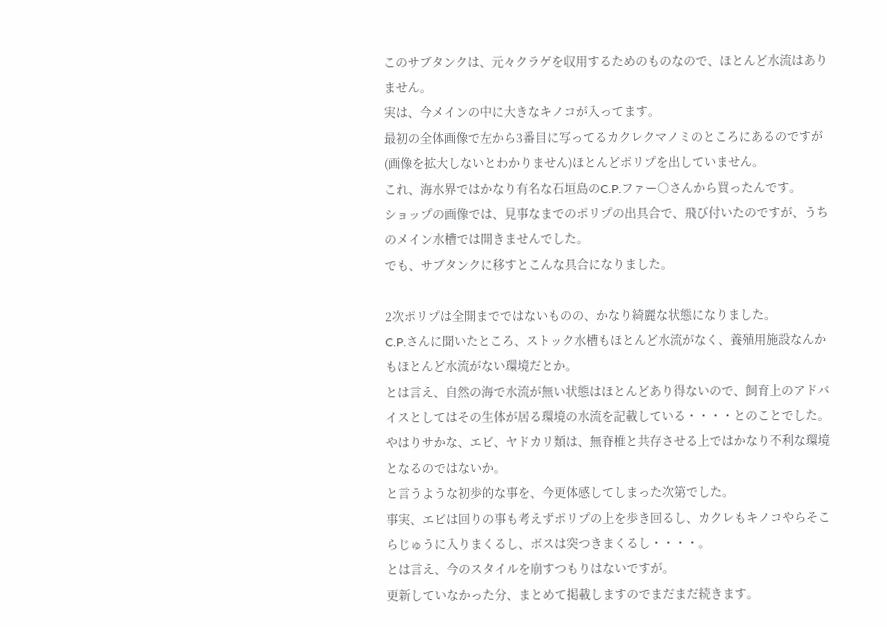このサブタンクは、元々クラゲを収用するためのものなので、ほとんど水流はありません。
実は、今メインの中に大きなキノコが入ってます。
最初の全体画像で左から3番目に写ってるカクレクマノミのところにあるのですが(画像を拡大しないとわかりません)ほとんどポリプを出していません。
これ、海水界ではかなり有名な石垣島のC.P.ファー○さんから買ったんです。
ショップの画像では、見事なまでのポリプの出具合で、飛び付いたのですが、うちのメイン水槽では開きませんでした。
でも、サブタンクに移すとこんな具合になりました。

2次ポリプは全開までではないものの、かなり綺麗な状態になりました。
C.P.さんに聞いたところ、ストック水槽もほとんど水流がなく、養殖用施設なんかもほとんど水流がない環境だとか。
とは言え、自然の海で水流が無い状態はほとんどあり得ないので、飼育上のアドバイスとしてはその生体が居る環境の水流を記載している・・・・とのことでした。
やはりサかな、エビ、ヤドカリ類は、無脊椎と共存させる上ではかなり不利な環境となるのではないか。
と言うような初歩的な事を、今更体感してしまった次第でした。
事実、エビは回りの事も考えずポリプの上を歩き回るし、カクレもキノコやらそこらじゅうに入りまくるし、ボスは突つきまくるし・・・・。
とは言え、今のスタイルを崩すつもりはないですが。
更新していなかった分、まとめて掲載しますのでまだまだ続きます。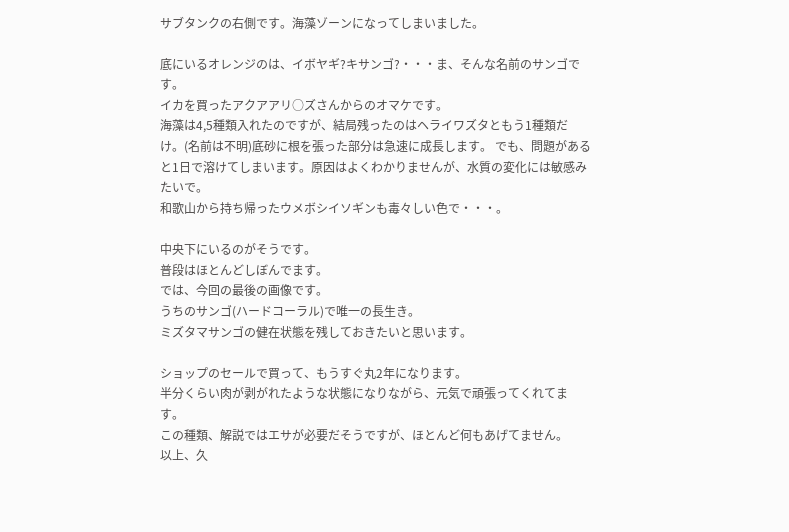サブタンクの右側です。海藻ゾーンになってしまいました。

底にいるオレンジのは、イボヤギ?キサンゴ?・・・ま、そんな名前のサンゴです。
イカを買ったアクアアリ○ズさんからのオマケです。
海藻は4,5種類入れたのですが、結局残ったのはヘライワズタともう1種類だけ。(名前は不明)底砂に根を張った部分は急速に成長します。 でも、問題があると1日で溶けてしまいます。原因はよくわかりませんが、水質の変化には敏感みたいで。
和歌山から持ち帰ったウメボシイソギンも毒々しい色で・・・。

中央下にいるのがそうです。
普段はほとんどしぼんでます。
では、今回の最後の画像です。
うちのサンゴ(ハードコーラル)で唯一の長生き。
ミズタマサンゴの健在状態を残しておきたいと思います。

ショップのセールで買って、もうすぐ丸2年になります。
半分くらい肉が剥がれたような状態になりながら、元気で頑張ってくれてます。
この種類、解説ではエサが必要だそうですが、ほとんど何もあげてません。
以上、久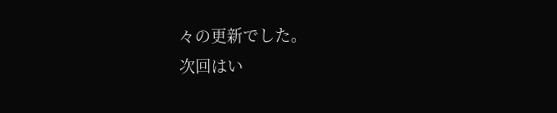々の更新でした。
次回はい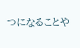つになることや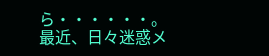ら・・・・・・。
最近、日々迷惑メ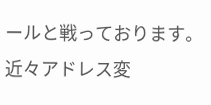ールと戦っております。
近々アドレス変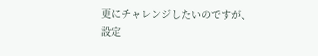更にチャレンジしたいのですが、
設定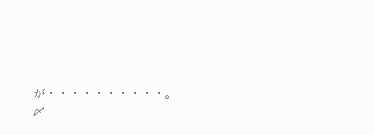が・・・・・・・・・・。
〆